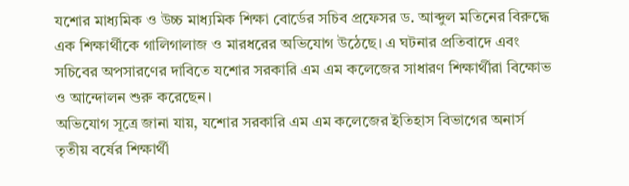যশোর মাধ্যমিক ও উচ্চ মাধ্যমিক শিক্ষা বোর্ডের সচিব প্রফেসর ড. আব্দুল মতিনের বিরুদ্ধে এক শিক্ষার্থীকে গালিগালাজ ও মারধরের অভিযোগ উঠেছে। এ ঘটনার প্রতিবাদে এবং সচিবের অপসারণের দাবিতে যশোর সরকারি এম এম কলেজের সাধারণ শিক্ষার্থীরা বিক্ষোভ ও আন্দোলন শুরু করেছেন।
অভিযোগ সূত্রে জানা যায়, যশোর সরকারি এম এম কলেজের ইতিহাস বিভাগের অনার্স তৃতীয় বর্ষের শিক্ষার্থী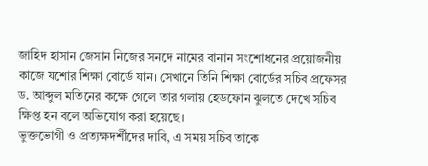জাহিদ হাসান জেসান নিজের সনদে নামের বানান সংশোধনের প্রয়োজনীয় কাজে যশোর শিক্ষা বোর্ডে যান। সেখানে তিনি শিক্ষা বোর্ডের সচিব প্রফেসর ড. আব্দুল মতিনের কক্ষে গেলে তার গলায় হেডফোন ঝুলতে দেখে সচিব ক্ষিপ্ত হন বলে অভিযোগ করা হয়েছে।
ভুক্তভোগী ও প্রত্যক্ষদর্শীদের দাবি, এ সময় সচিব তাকে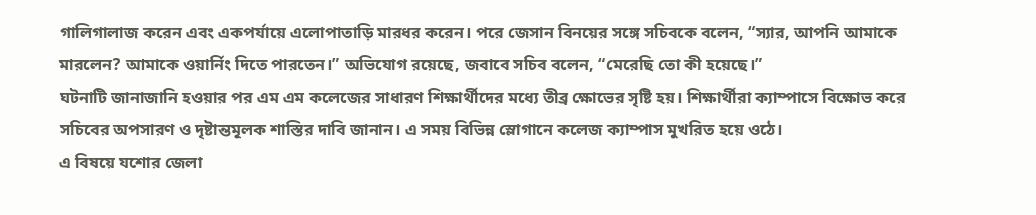গালিগালাজ করেন এবং একপর্যায়ে এলোপাতাড়ি মারধর করেন। পরে জেসান বিনয়ের সঙ্গে সচিবকে বলেন, “স্যার, আপনি আমাকে মারলেন? আমাকে ওয়ার্নিং দিতে পারতেন।” অভিযোগ রয়েছে, জবাবে সচিব বলেন, “মেরেছি তো কী হয়েছে।”
ঘটনাটি জানাজানি হওয়ার পর এম এম কলেজের সাধারণ শিক্ষার্থীদের মধ্যে তীব্র ক্ষোভের সৃষ্টি হয়। শিক্ষার্থীরা ক্যাম্পাসে বিক্ষোভ করে সচিবের অপসারণ ও দৃষ্টান্তমূলক শাস্তির দাবি জানান। এ সময় বিভিন্ন স্লোগানে কলেজ ক্যাম্পাস মুখরিত হয়ে ওঠে।
এ বিষয়ে যশোর জেলা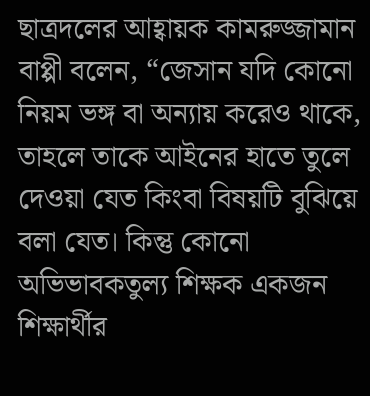ছাত্রদলের আহ্বায়ক কামরুজ্জামান বাপ্পী বলেন, “জেসান যদি কোনো নিয়ম ভঙ্গ বা অন্যায় করেও থাকে, তাহলে তাকে আইনের হাতে তুলে দেওয়া যেত কিংবা বিষয়টি বুঝিয়ে বলা যেত। কিন্তু কোনো অভিভাবকতুল্য শিক্ষক একজন শিক্ষার্থীর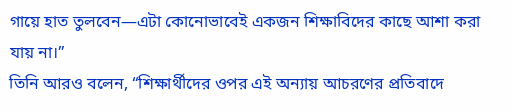গায়ে হাত তুলবেন—এটা কোনোভাবেই একজন শিক্ষাবিদের কাছে আশা করা যায় না।”
তিনি আরও বলেন, “শিক্ষার্থীদের ওপর এই অন্যায় আচরণের প্রতিবাদে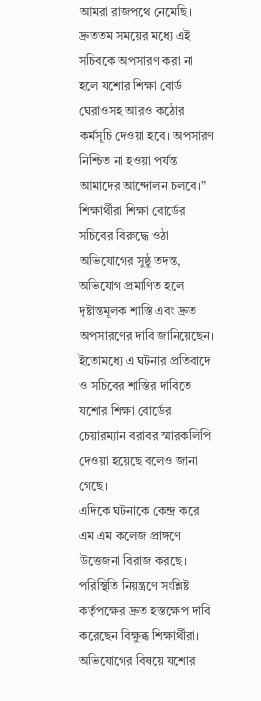আমরা রাজপথে নেমেছি। দ্রুততম সময়ের মধ্যে এই সচিবকে অপসারণ করা না হলে যশোর শিক্ষা বোর্ড ঘেরাওসহ আরও কঠোর কর্মসূচি দেওয়া হবে। অপসারণ নিশ্চিত না হওয়া পর্যন্ত আমাদের আন্দোলন চলবে।”
শিক্ষার্থীরা শিক্ষা বোর্ডের সচিবের বিরুদ্ধে ওঠা অভিযোগের সুষ্ঠু তদন্ত, অভিযোগ প্রমাণিত হলে দৃষ্টান্তমূলক শাস্তি এবং দ্রুত অপসারণের দাবি জানিয়েছেন। ইতোমধ্যে এ ঘটনার প্রতিবাদে ও সচিবের শাস্তির দাবিতে যশোর শিক্ষা বোর্ডের চেয়ারম্যান বরাবর স্মারকলিপি দেওয়া হয়েছে বলেও জানা গেছে।
এদিকে ঘটনাকে কেন্দ্র করে এম এম কলেজ প্রাঙ্গণে উত্তেজনা বিরাজ করছে। পরিস্থিতি নিয়ন্ত্রণে সংশ্লিষ্ট কর্তৃপক্ষের দ্রুত হস্তক্ষেপ দাবি করেছেন বিক্ষুব্ধ শিক্ষার্থীরা।
অভিযোগের বিষয়ে যশোর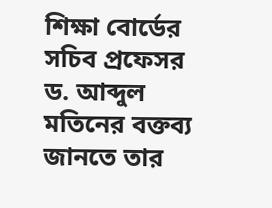শিক্ষা বোর্ডের সচিব প্রফেসর ড. আব্দুল মতিনের বক্তব্য জানতে তার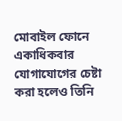মোবাইল ফোনে একাধিকবার যোগাযোগের চেষ্টা করা হলেও তিনি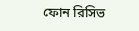ফোন রিসিভ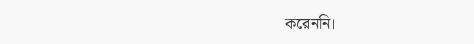করেননি।